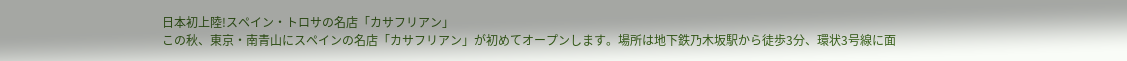日本初上陸!スペイン・トロサの名店「カサフリアン」
この秋、東京・南青山にスペインの名店「カサフリアン」が初めてオープンします。場所は地下鉄乃木坂駅から徒歩3分、環状3号線に面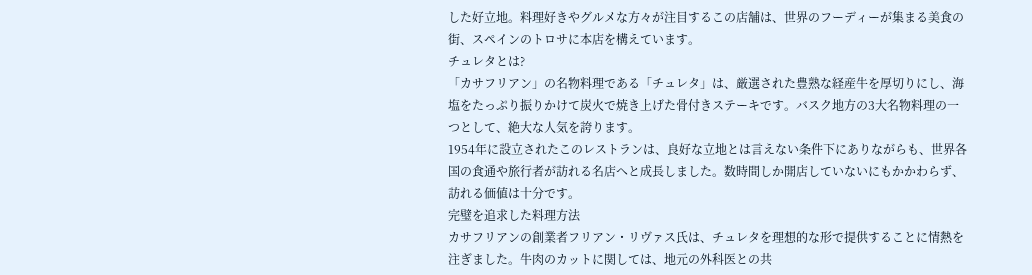した好立地。料理好きやグルメな方々が注目するこの店舗は、世界のフーディーが集まる美食の街、スペインのトロサに本店を構えています。
チュレタとは?
「カサフリアン」の名物料理である「チュレタ」は、厳選された豊熟な経産牛を厚切りにし、海塩をたっぷり振りかけて炭火で焼き上げた骨付きステーキです。バスク地方の3大名物料理の一つとして、絶大な人気を誇ります。
1954年に設立されたこのレストランは、良好な立地とは言えない条件下にありながらも、世界各国の食通や旅行者が訪れる名店へと成長しました。数時間しか開店していないにもかかわらず、訪れる価値は十分です。
完璧を追求した料理方法
カサフリアンの創業者フリアン・リヴァス氏は、チュレタを理想的な形で提供することに情熱を注ぎました。牛肉のカットに関しては、地元の外科医との共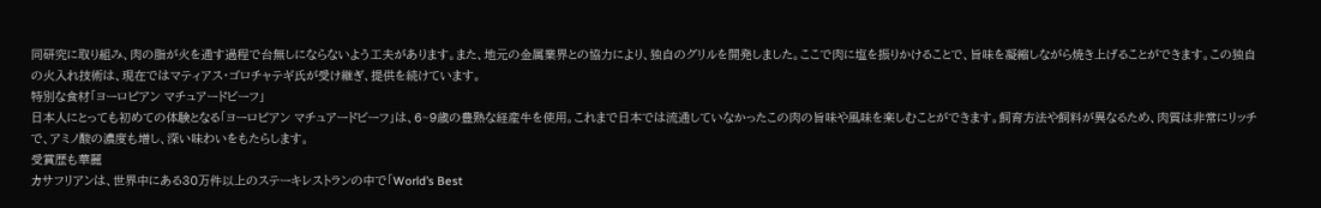同研究に取り組み、肉の脂が火を通す過程で台無しにならないよう工夫があります。また、地元の金属業界との協力により、独自のグリルを開発しました。ここで肉に塩を振りかけることで、旨味を凝縮しながら焼き上げることができます。この独自の火入れ技術は、現在ではマティアス・ゴロチャテギ氏が受け継ぎ、提供を続けています。
特別な食材「ヨーロピアン マチュアードビーフ」
日本人にとっても初めての体験となる「ヨーロピアン マチュアードビーフ」は、6~9歳の豊熟な経産牛を使用。これまで日本では流通していなかったこの肉の旨味や風味を楽しむことができます。飼育方法や飼料が異なるため、肉質は非常にリッチで、アミノ酸の濃度も増し、深い味わいをもたらします。
受賞歴も華麗
カサフリアンは、世界中にある30万件以上のステーキレストランの中で「World’s Best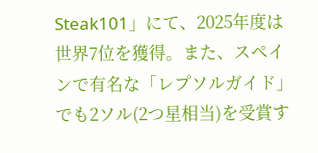Steak101」にて、2025年度は世界7位を獲得。また、スペインで有名な「レプソルガイド」でも2ソル(2つ星相当)を受賞す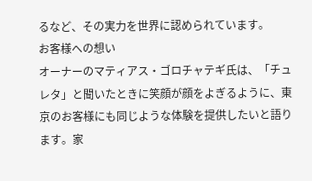るなど、その実力を世界に認められています。
お客様への想い
オーナーのマティアス・ゴロチャテギ氏は、「チュレタ」と聞いたときに笑顔が顔をよぎるように、東京のお客様にも同じような体験を提供したいと語ります。家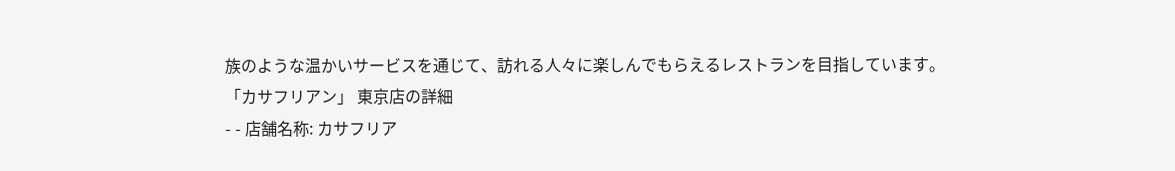族のような温かいサービスを通じて、訪れる人々に楽しんでもらえるレストランを目指しています。
「カサフリアン」 東京店の詳細
- - 店舗名称: カサフリア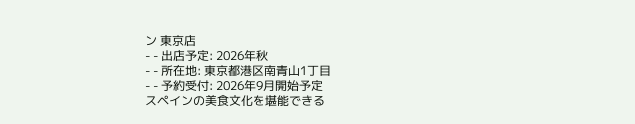ン 東京店
- - 出店予定: 2026年秋
- - 所在地: 東京都港区南青山1丁目
- - 予約受付: 2026年9月開始予定
スペインの美食文化を堪能できる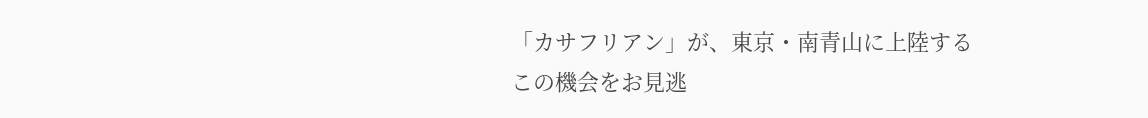「カサフリアン」が、東京・南青山に上陸するこの機会をお見逃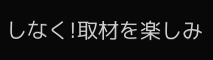しなく!取材を楽しみ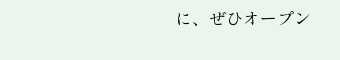に、ぜひオープン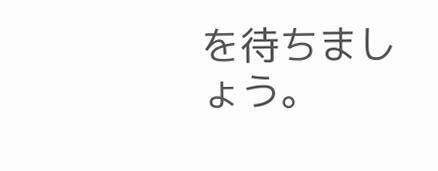を待ちましょう。